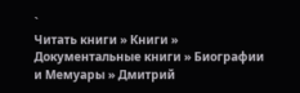`
Читать книги » Книги » Документальные книги » Биографии и Мемуары » Дмитрий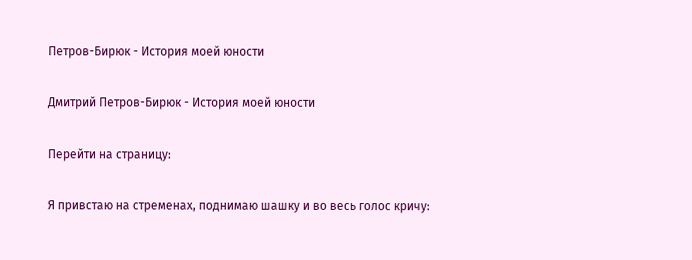Петров-Бирюк - История моей юности

Дмитрий Петров-Бирюк - История моей юности

Перейти на страницу:

Я привстаю на стременах, поднимаю шашку и во весь голос кричу: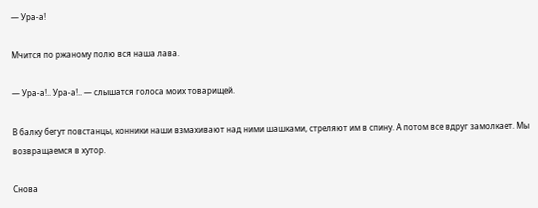— Ура-а!

Мчится по ржаному полю вся наша лава.

— Ура-а!.. Ура-а!.. — слышатся голоса моих товарищей.

В балку бегут повстанцы, конники наши взмахивают над ними шашками, стреляют им в спину. А потом все вдруг замолкает. Мы возвращаемся в хутор.

Снова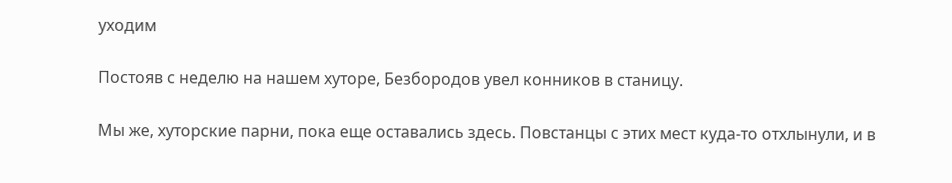уходим

Постояв с неделю на нашем хуторе, Безбородов увел конников в станицу.

Мы же, хуторские парни, пока еще оставались здесь. Повстанцы с этих мест куда-то отхлынули, и в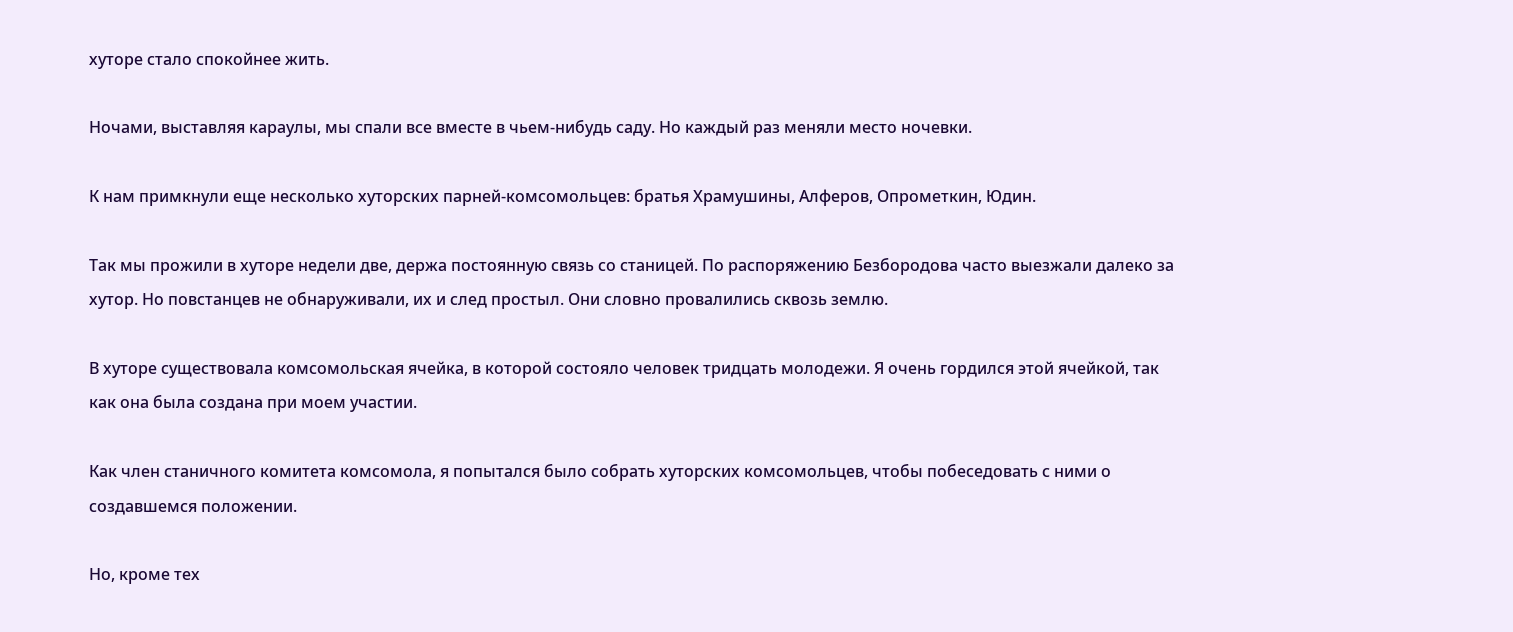хуторе стало спокойнее жить.

Ночами, выставляя караулы, мы спали все вместе в чьем-нибудь саду. Но каждый раз меняли место ночевки.

К нам примкнули еще несколько хуторских парней-комсомольцев: братья Храмушины, Алферов, Опрометкин, Юдин.

Так мы прожили в хуторе недели две, держа постоянную связь со станицей. По распоряжению Безбородова часто выезжали далеко за хутор. Но повстанцев не обнаруживали, их и след простыл. Они словно провалились сквозь землю.

В хуторе существовала комсомольская ячейка, в которой состояло человек тридцать молодежи. Я очень гордился этой ячейкой, так как она была создана при моем участии.

Как член станичного комитета комсомола, я попытался было собрать хуторских комсомольцев, чтобы побеседовать с ними о создавшемся положении.

Но, кроме тех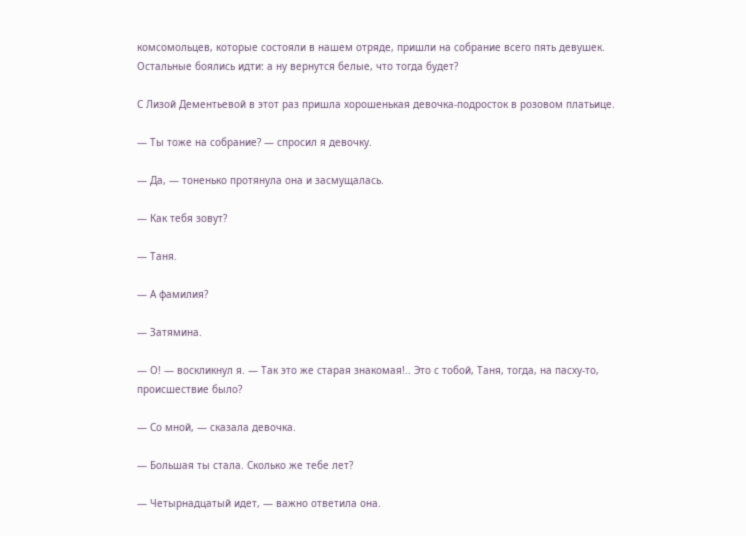комсомольцев, которые состояли в нашем отряде, пришли на собрание всего пять девушек. Остальные боялись идти: а ну вернутся белые, что тогда будет?

С Лизой Дементьевой в этот раз пришла хорошенькая девочка-подросток в розовом платьице.

— Ты тоже на собрание? — спросил я девочку.

— Да, — тоненько протянула она и засмущалась.

— Как тебя зовут?

— Таня.

— А фамилия?

— Затямина.

— О! — воскликнул я. — Так это же старая знакомая!.. Это с тобой, Таня, тогда, на пасху-то, происшествие было?

— Со мной, — сказала девочка.

— Большая ты стала. Сколько же тебе лет?

— Четырнадцатый идет, — важно ответила она.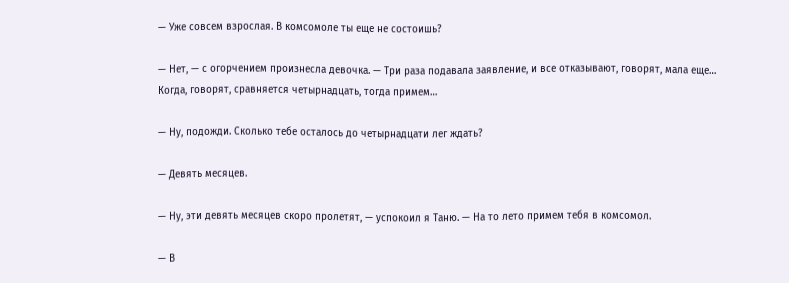— Уже совсем взрослая. В комсомоле ты еще не состоишь?

— Нет, — с огорчением произнесла девочка. — Три раза подавала заявление, и все отказывают, говорят, мала еще… Когда, говорят, сравняется четырнадцать, тогда примем…

— Ну, подожди. Сколько тебе осталось до четырнадцати лег ждать?

— Девять месяцев.

— Ну, эти девять месяцев скоро пролетят, — успокоил я Таню. — На то лето примем тебя в комсомол.

— В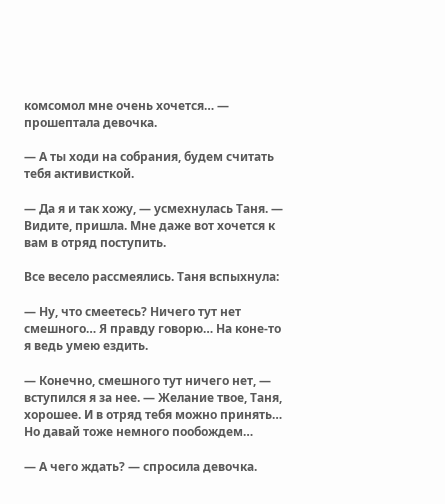комсомол мне очень хочется… — прошептала девочка.

— А ты ходи на собрания, будем считать тебя активисткой.

— Да я и так хожу, — усмехнулась Таня. — Видите, пришла. Мне даже вот хочется к вам в отряд поступить.

Все весело рассмеялись. Таня вспыхнула:

— Ну, что смеетесь? Ничего тут нет смешного… Я правду говорю… На коне-то я ведь умею ездить.

— Конечно, смешного тут ничего нет, — вступился я за нее. — Желание твое, Таня, хорошее. И в отряд тебя можно принять… Но давай тоже немного пообождем…

— А чего ждать? — спросила девочка.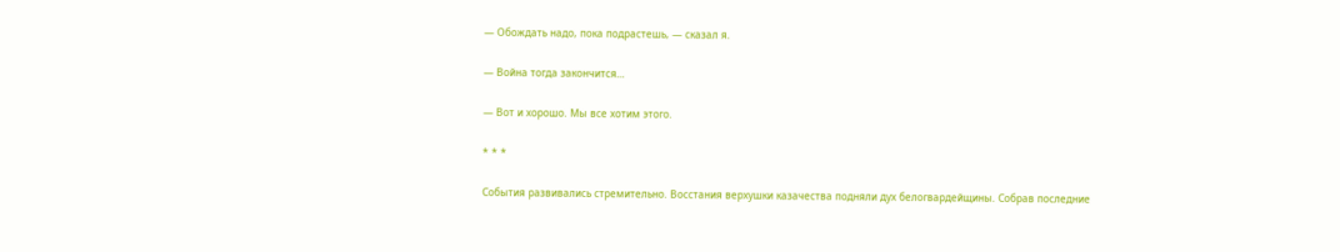— Обождать надо, пока подрастешь, — сказал я.

— Война тогда закончится…

— Вот и хорошо. Мы все хотим этого.

* * *

События развивались стремительно. Восстания верхушки казачества подняли дух белогвардейщины. Собрав последние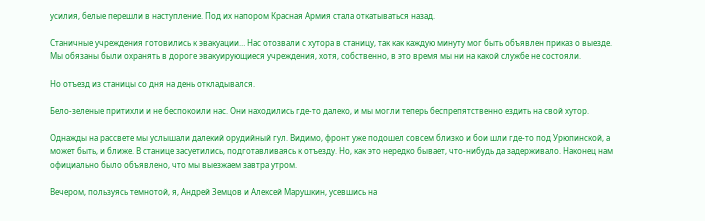усилия, белые перешли в наступление. Под их напором Красная Армия стала откатываться назад.

Станичные учреждения готовились к эвакуации… Нас отозвали с хутора в станицу, так как каждую минуту мог быть объявлен приказ о выезде. Мы обязаны были охранять в дороге эвакуирующиеся учреждения, хотя, собственно, в это время мы ни на какой службе не состояли.

Но отъезд из станицы со дня на день откладывался.

Бело-зеленые притихли и не беспокоили нас. Они находились где-то далеко, и мы могли теперь беспрепятственно ездить на свой хутор.

Однажды на рассвете мы услышали далекий орудийный гул. Видимо, фронт уже подошел совсем близко и бои шли где-то под Урюпинской, а может быть, и ближе. В станице засуетились, подготавливаясь к отъезду. Но, как это нередко бывает, что-нибудь да задерживало. Наконец нам официально было объявлено, что мы выезжаем завтра утром.

Вечером, пользуясь темнотой, я, Андрей Земцов и Алексей Марушкин, усевшись на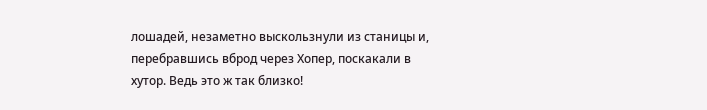лошадей, незаметно выскользнули из станицы и, перебравшись вброд через Хопер, поскакали в хутор. Ведь это ж так близко!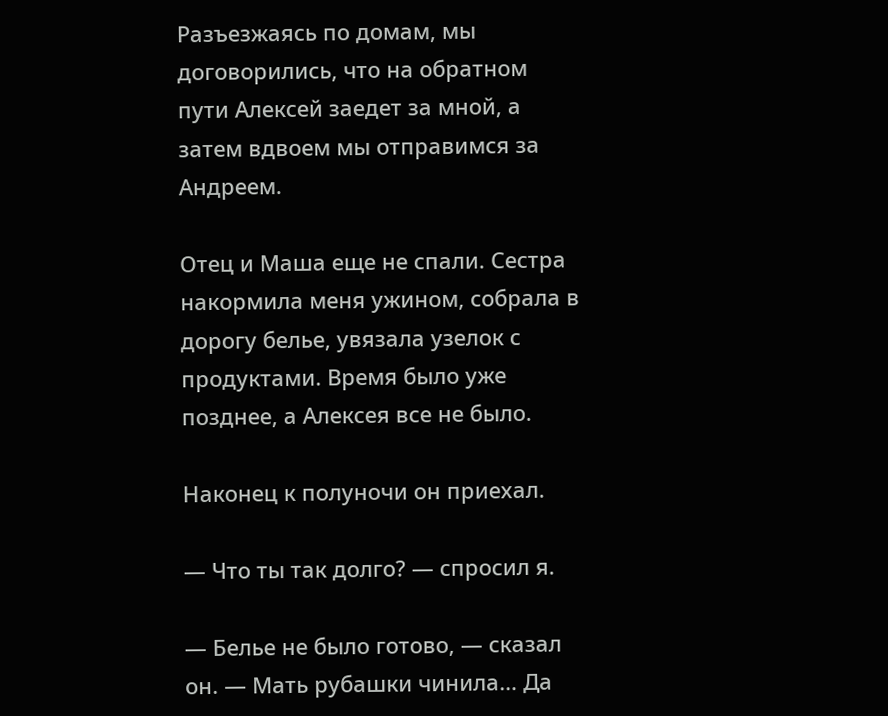Разъезжаясь по домам, мы договорились, что на обратном пути Алексей заедет за мной, а затем вдвоем мы отправимся за Андреем.

Отец и Маша еще не спали. Сестра накормила меня ужином, собрала в дорогу белье, увязала узелок с продуктами. Время было уже позднее, а Алексея все не было.

Наконец к полуночи он приехал.

— Что ты так долго? — спросил я.

— Белье не было готово, — сказал он. — Мать рубашки чинила… Да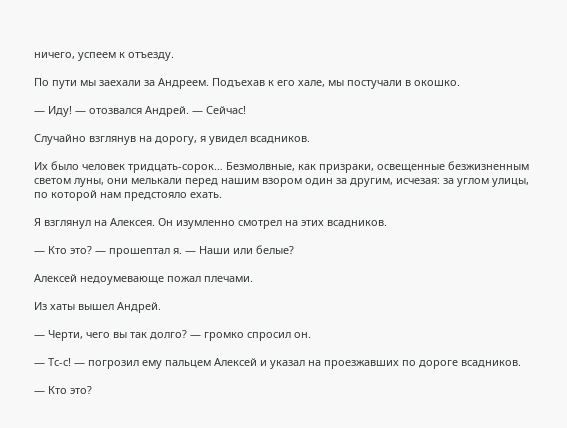ничего, успеем к отъезду.

По пути мы заехали за Андреем. Подъехав к его хале, мы постучали в окошко.

— Иду! — отозвался Андрей. — Сейчас!

Случайно взглянув на дорогу, я увидел всадников.

Их было человек тридцать-сорок… Безмолвные, как призраки, освещенные безжизненным светом луны, они мелькали перед нашим взором один за другим, исчезая: за углом улицы, по которой нам предстояло ехать.

Я взглянул на Алексея. Он изумленно смотрел на этих всадников.

— Кто это? — прошептал я. — Наши или белые?

Алексей недоумевающе пожал плечами.

Из хаты вышел Андрей.

— Черти, чего вы так долго? — громко спросил он.

— Тс-с! — погрозил ему пальцем Алексей и указал на проезжавших по дороге всадников.

— Кто это?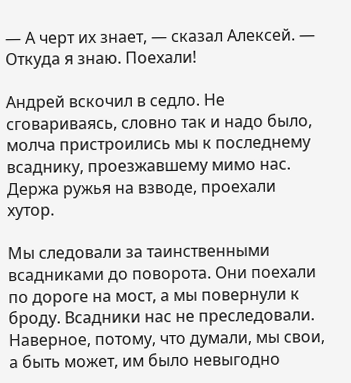— А черт их знает, — сказал Алексей. — Откуда я знаю. Поехали!

Андрей вскочил в седло. Не сговариваясь, словно так и надо было, молча пристроились мы к последнему всаднику, проезжавшему мимо нас. Держа ружья на взводе, проехали хутор.

Мы следовали за таинственными всадниками до поворота. Они поехали по дороге на мост, а мы повернули к броду. Всадники нас не преследовали. Наверное, потому, что думали, мы свои, а быть может, им было невыгодно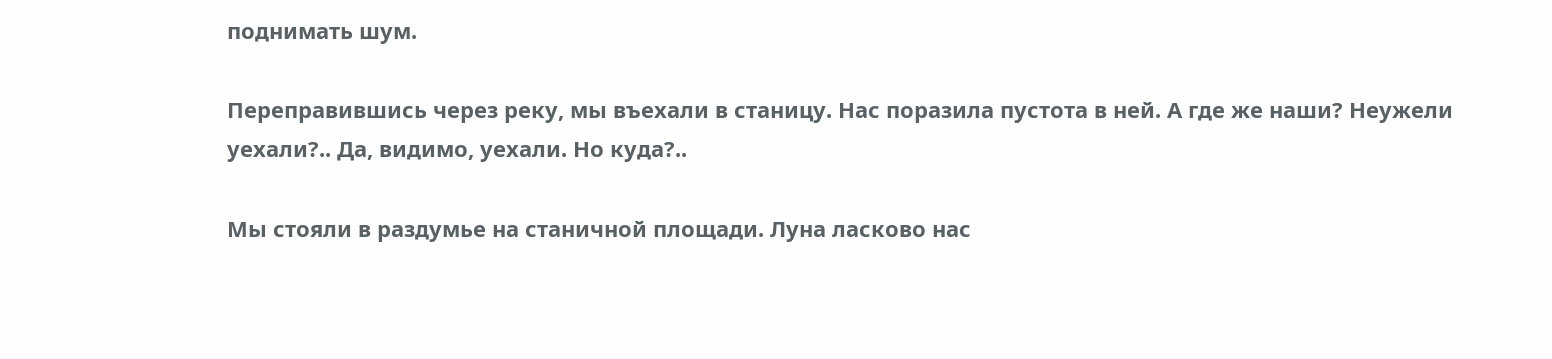поднимать шум.

Переправившись через реку, мы въехали в станицу. Нас поразила пустота в ней. А где же наши? Неужели уехали?.. Да, видимо, уехали. Но куда?..

Мы стояли в раздумье на станичной площади. Луна ласково нас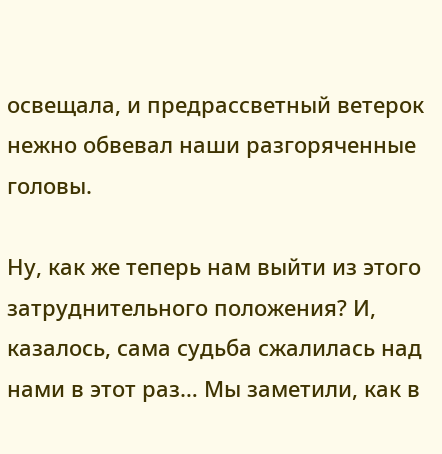освещала, и предрассветный ветерок нежно обвевал наши разгоряченные головы.

Ну, как же теперь нам выйти из этого затруднительного положения? И, казалось, сама судьба сжалилась над нами в этот раз… Мы заметили, как в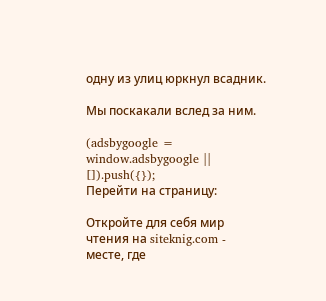одну из улиц юркнул всадник.

Мы поскакали вслед за ним.

(adsbygoogle = window.adsbygoogle || []).push({});
Перейти на страницу:

Откройте для себя мир чтения на siteknig.com - месте, где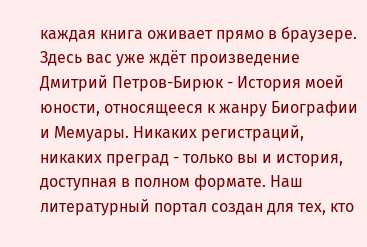каждая книга оживает прямо в браузере. Здесь вас уже ждёт произведение Дмитрий Петров-Бирюк - История моей юности, относящееся к жанру Биографии и Мемуары. Никаких регистраций, никаких преград - только вы и история, доступная в полном формате. Наш литературный портал создан для тех, кто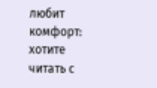любит комфорт: хотите читать с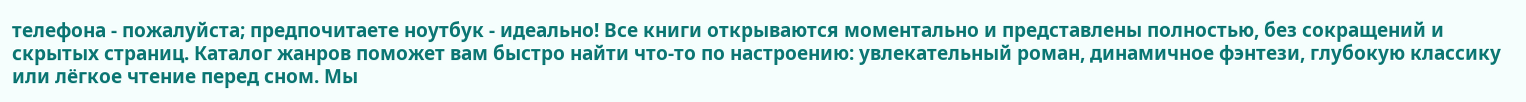телефона - пожалуйста; предпочитаете ноутбук - идеально! Все книги открываются моментально и представлены полностью, без сокращений и скрытых страниц. Каталог жанров поможет вам быстро найти что-то по настроению: увлекательный роман, динамичное фэнтези, глубокую классику или лёгкое чтение перед сном. Мы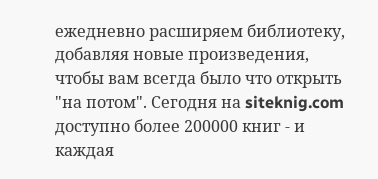ежедневно расширяем библиотеку, добавляя новые произведения, чтобы вам всегда было что открыть "на потом". Сегодня на siteknig.com доступно более 200000 книг - и каждая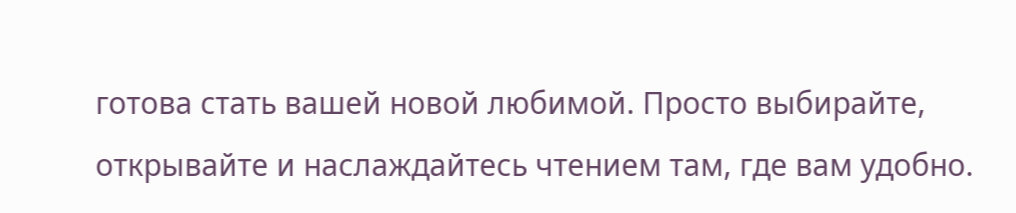готова стать вашей новой любимой. Просто выбирайте, открывайте и наслаждайтесь чтением там, где вам удобно.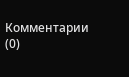Комментарии (0)